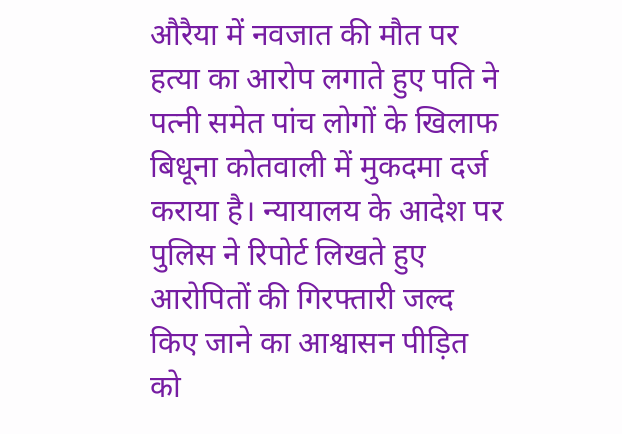औरैया में नवजात की मौत पर हत्या का आरोप लगाते हुए पति ने पत्नी समेत पांच लोगों के खिलाफ बिधूना कोतवाली में मुकदमा दर्ज कराया है। न्यायालय के आदेश पर पुलिस ने रिपोर्ट लिखते हुए आरोपितों की गिरफ्तारी जल्द किए जाने का आश्वासन पीड़ित को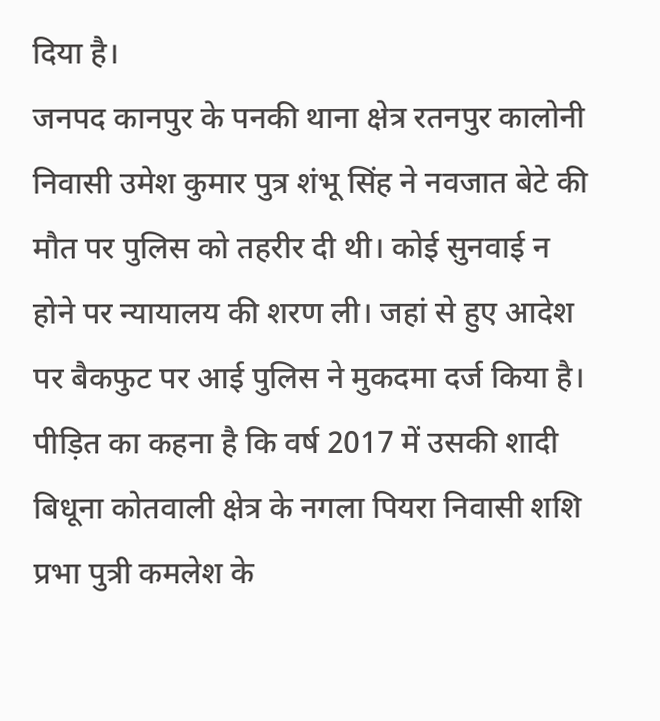दिया है।
जनपद कानपुर के पनकी थाना क्षेत्र रतनपुर कालोनी निवासी उमेश कुमार पुत्र शंभू सिंह ने नवजात बेटे की मौत पर पुलिस को तहरीर दी थी। कोई सुनवाई न होने पर न्यायालय की शरण ली। जहां से हुए आदेश पर बैकफुट पर आई पुलिस ने मुकदमा दर्ज किया है। पीड़ित का कहना है कि वर्ष 2017 में उसकी शादी बिधूना कोतवाली क्षेत्र के नगला पियरा निवासी शशि प्रभा पुत्री कमलेश के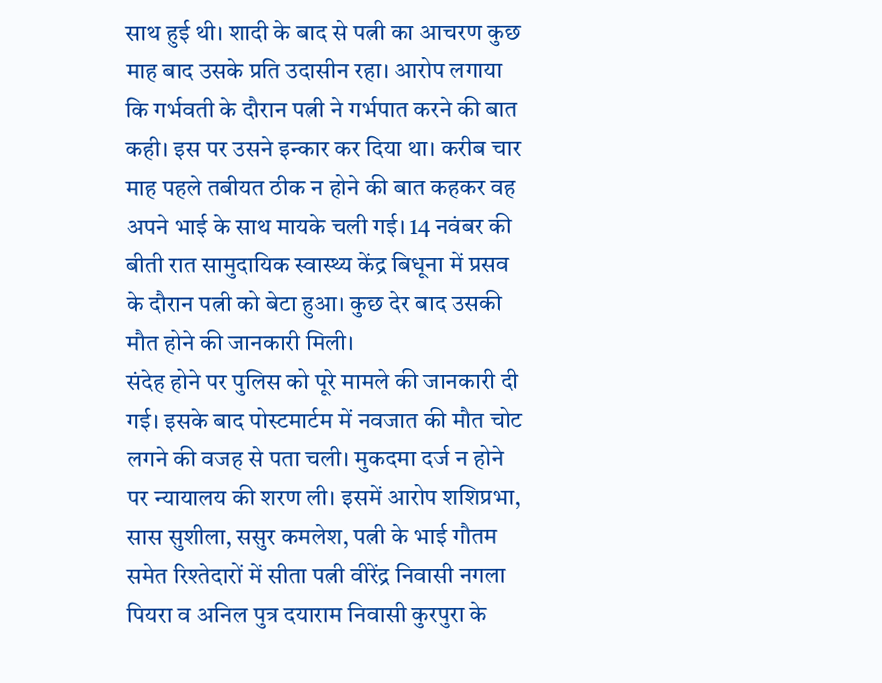साथ हुई थी। शादी के बाद से पत्नी का आचरण कुछ माह बाद उसके प्रति उदासीन रहा। आरोप लगाया कि गर्भवती के दौरान पत्नी ने गर्भपात करने की बात कही। इस पर उसने इन्कार कर दिया था। करीब चार माह पहले तबीयत ठीक न होने की बात कहकर वह अपने भाई के साथ मायके चली गई। 14 नवंबर की बीती रात सामुदायिक स्वास्थ्य केंद्र बिधूना में प्रसव के दौरान पत्नी को बेटा हुआ। कुछ देर बाद उसकी मौत होने की जानकारी मिली।
संदेह होने पर पुलिस को पूरे मामले की जानकारी दी गई। इसके बाद पोस्टमार्टम में नवजात की मौत चोट लगने की वजह से पता चली। मुकदमा दर्ज न होने पर न्यायालय की शरण ली। इसमें आरोप शशिप्रभा, सास सुशीला, ससुर कमलेश, पत्नी के भाई गौतम समेत रिश्तेदारों में सीता पत्नी वीरेंद्र निवासी नगला पियरा व अनिल पुत्र दयाराम निवासी कुरपुरा के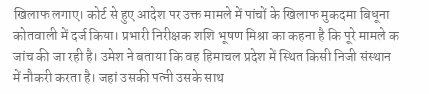खिलाफ लगाए। कोर्ट से हुए आदेश पर उक्त मामले में पांचों के खिलाफ मुकदमा बिधूना कोतवाली में दर्ज किया। प्रभारी निरीक्षक शशि भूषण मिश्रा का कहना है कि पूरे मामले क जांच की जा रही है। उमेश ने बताया कि वह हिमाचल प्रदेश में स्थित किसी निजी संस्थान में नौकरी करता है। जहां उसकी पत्नी उसके साथ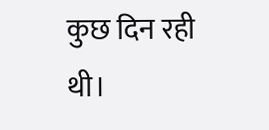कुछ दिन रही थी।